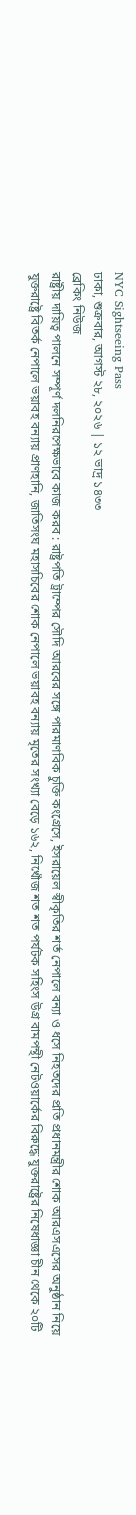NYC Sightseeing Pass
ঢাকা, শুক্রবার, আগস্ট ২৮, ২০২৬ | ১২ ভাদ্র ১৪৩৩
ব্রেকিং নিউজ
রাষ্ট্রীয় দায়িত্ব পালনে সম্পূর্ণ দলনিরপেক্ষভাবে কাজ করব : রাষ্ট্রপতি ট্রাম্পের সৌদি আরবের সঙ্গে পারমাণবিক চুক্তি কংগ্রেসে, ইসরায়েল স্বীকৃতির শর্ত নেপালে বন্যা ও ধসে নিহতদের প্রতি প্রধানমন্ত্রীর শোক আরএসএসের অনুষ্ঠান নিয়ে যুক্তরাষ্ট্রে বিতর্ক নেপালে ভয়াবহ বন্যায় প্রাণহানি, জাতিসংঘ মহাসচিবের শোক নেপালে ভয়াবহ বন্যায় মৃতের সংখ্যা বেড়ে ১৬২, নিখোঁজ শত শত পর্যটক সহিংস উগ্র বামপন্থী নেটওয়ার্কের বিরুদ্ধে যুক্তরাষ্ট্রের নিষেধাজ্ঞা চীন থেকে ২০টি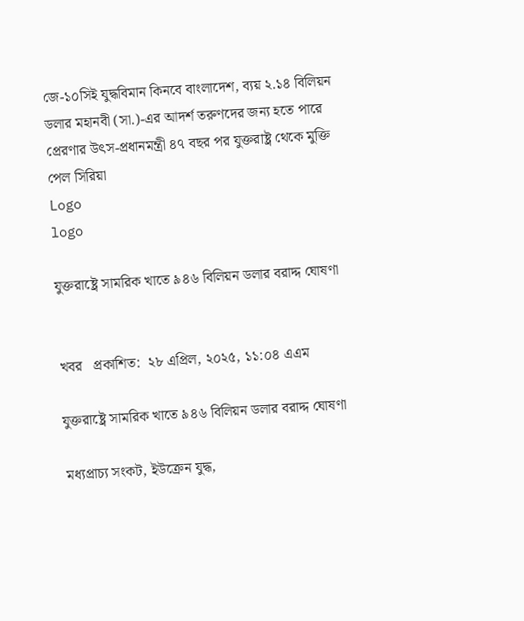জে-১০সিই যুদ্ধবিমান কিনবে বাংলাদেশ, ব্যয় ২.১৪ বিলিয়ন ডলার মহানবী (সা.)-এর আদর্শ তরুণদের জন্য হতে পারে প্রেরণার উৎস-প্রধানমন্ত্রী ৪৭ বছর পর যুক্তরাষ্ট্র থেকে মুক্তি পেল সিরিয়া
Logo
logo

যুক্তরাষ্ট্রে সামরিক খাতে ৯৪৬ বিলিয়ন ডলার বরাদ্দ ঘোষণা


খবর   প্রকাশিত:  ২৮ এপ্রিল, ২০২৫, ১১:০৪ এএম

যুক্তরাষ্ট্রে সামরিক খাতে ৯৪৬ বিলিয়ন ডলার বরাদ্দ ঘোষণা

মধ্যপ্রাচ্য সংকট, ইউক্রেন যুদ্ধ,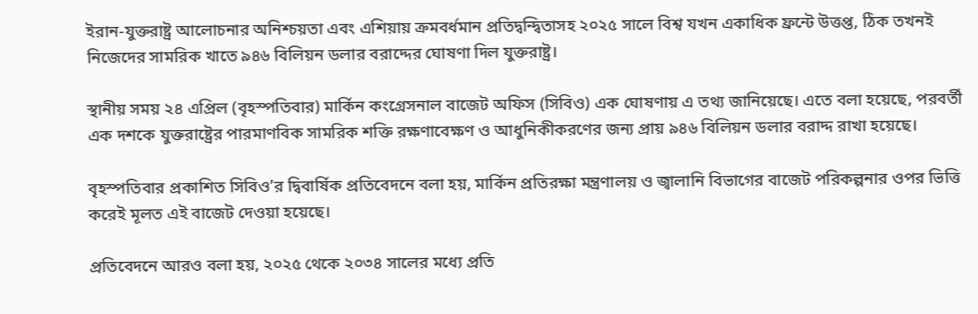ইরান-যুক্তরাষ্ট্র আলোচনার অনিশ্চয়তা এবং এশিয়ায় ক্রমবর্ধমান প্রতিদ্বন্দ্বিতাসহ ২০২৫ সালে বিশ্ব যখন একাধিক ফ্রন্টে উত্তপ্ত, ঠিক তখনই নিজেদের সামরিক খাতে ৯৪৬ বিলিয়ন ডলার বরাদ্দের ঘোষণা দিল যুক্তরাষ্ট্র।

স্থানীয় সময় ২৪ এপ্রিল (বৃহস্পতিবার) মার্কিন কংগ্রেসনাল বাজেট অফিস (সিবিও) এক ঘোষণায় এ তথ্য জানিয়েছে। এতে বলা হয়েছে, পরবর্তী এক দশকে যুক্তরাষ্ট্রের পারমাণবিক সামরিক শক্তি রক্ষণাবেক্ষণ ও আধুনিকীকরণের জন্য প্রায় ৯৪৬ বিলিয়ন ডলার বরাদ্দ রাখা হয়েছে।

বৃহস্পতিবার প্রকাশিত সিবিও’র দ্বিবার্ষিক প্রতিবেদনে বলা হয়, মার্কিন প্রতিরক্ষা মন্ত্রণালয় ও জ্বালানি বিভাগের বাজেট পরিকল্পনার ওপর ভিত্তি করেই মূলত এই বাজেট দেওয়া হয়েছে।

প্রতিবেদনে আরও বলা হয়, ২০২৫ থেকে ২০৩৪ সালের মধ্যে প্রতি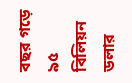বছর গড়ে ৯৫ বিলিয়ন ডলার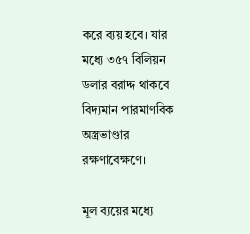করে ব্যয় হবে। যার মধ্যে ৩৫৭ বিলিয়ন ডলার বরাদ্দ থাকবে বিদ্যমান পারমাণবিক অস্ত্রভাণ্ডার রক্ষণাবেক্ষণে।

মূল ব্যয়ের মধ্যে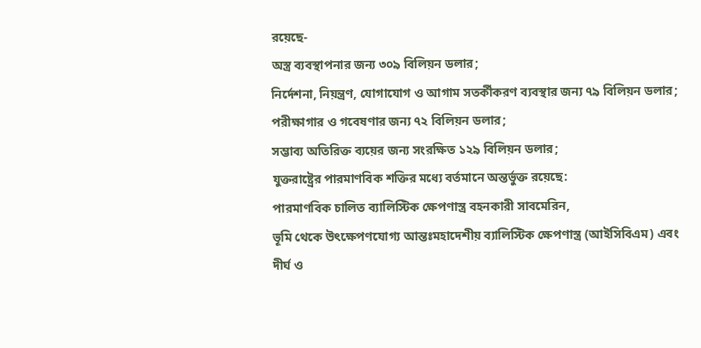রয়েছে-
অস্ত্র ব্যবস্থাপনার জন্য ৩০৯ বিলিয়ন ডলার;
নির্দেশনা, নিয়ন্ত্রণ, যোগাযোগ ও আগাম সতর্কীকরণ ব্যবস্থার জন্য ৭৯ বিলিয়ন ডলার;
পরীক্ষাগার ও গবেষণার জন্য ৭২ বিলিয়ন ডলার;
সম্ভাব্য অতিরিক্ত ব্যয়ের জন্য সংরক্ষিত ১২৯ বিলিয়ন ডলার;
যুক্তরাষ্ট্রের পারমাণবিক শক্তির মধ্যে বর্তমানে অন্তর্ভুক্ত রয়েছে:
পারমাণবিক চালিত ব্যালিস্টিক ক্ষেপণাস্ত্র বহনকারী সাবমেরিন,
ভূমি থেকে উৎক্ষেপণযোগ্য আন্তঃমহাদেশীয় ব্যালিস্টিক ক্ষেপণাস্ত্র (আইসিবিএম) এবং
দীর্ঘ ও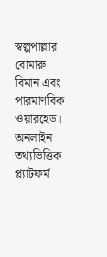স্বল্পপাল্লার বোমারু বিমান এবং পারমাণবিক ওয়ারহেড।
অনলাইন তথ্যভিত্তিক প্ল্যাটফর্ম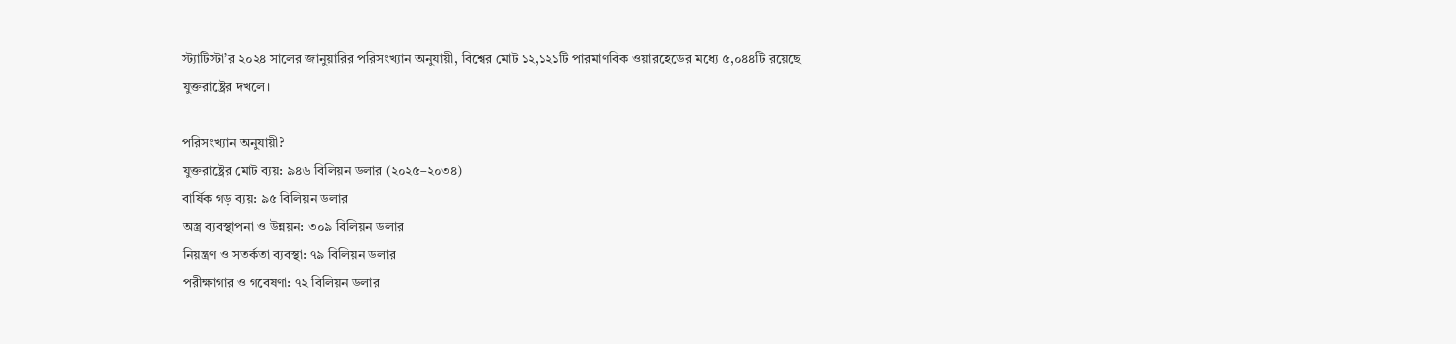স্ট্যাটিস্টা’র ২০২৪ সালের জানুয়ারির পরিসংখ্যান অনুযায়ী, বিশ্বের মোট ১২,১২১টি পারমাণবিক ওয়ারহেডের মধ্যে ৫,০৪৪টি রয়েছে যুক্তরাষ্ট্রের দখলে।

পরিসংখ্যান অনুযায়ী?
যুক্তরাষ্ট্রের মোট ব্যয়: ৯৪৬ বিলিয়ন ডলার (২০২৫–২০৩৪)
বার্ষিক গড় ব্যয়: ৯৫ বিলিয়ন ডলার
অস্ত্র ব্যবস্থাপনা ও উন্নয়ন: ৩০৯ বিলিয়ন ডলার
নিয়ন্ত্রণ ও সতর্কতা ব্যবস্থা: ৭৯ বিলিয়ন ডলার
পরীক্ষাগার ও গবেষণা: ৭২ বিলিয়ন ডলার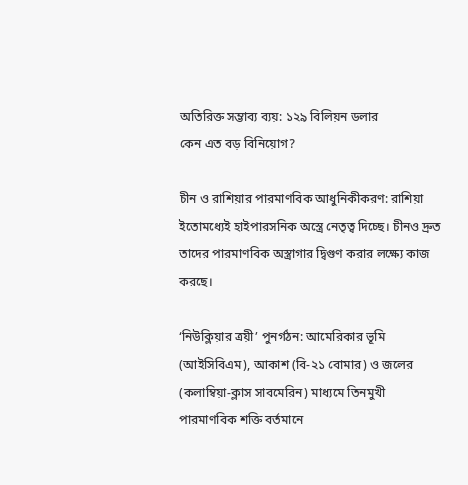অতিরিক্ত সম্ভাব্য ব্যয়: ১২৯ বিলিয়ন ডলার
কেন এত বড় বিনিয়োগ?

চীন ও রাশিয়ার পারমাণবিক আধুনিকীকরণ: রাশিয়া ইতোমধ্যেই হাইপারসনিক অস্ত্রে নেতৃত্ব দিচ্ছে। চীনও দ্রুত তাদের পারমাণবিক অস্ত্রাগার দ্বিগুণ করার লক্ষ্যে কাজ করছে।

‘নিউক্লিয়ার ত্রয়ী’ পুনর্গঠন: আমেরিকার ভূমি (আইসিবিএম), আকাশ (বি-২১ বোমার) ও জলের (কলাম্বিয়া-ক্লাস সাবমেরিন) মাধ্যমে তিনমুখী পারমাণবিক শক্তি বর্তমানে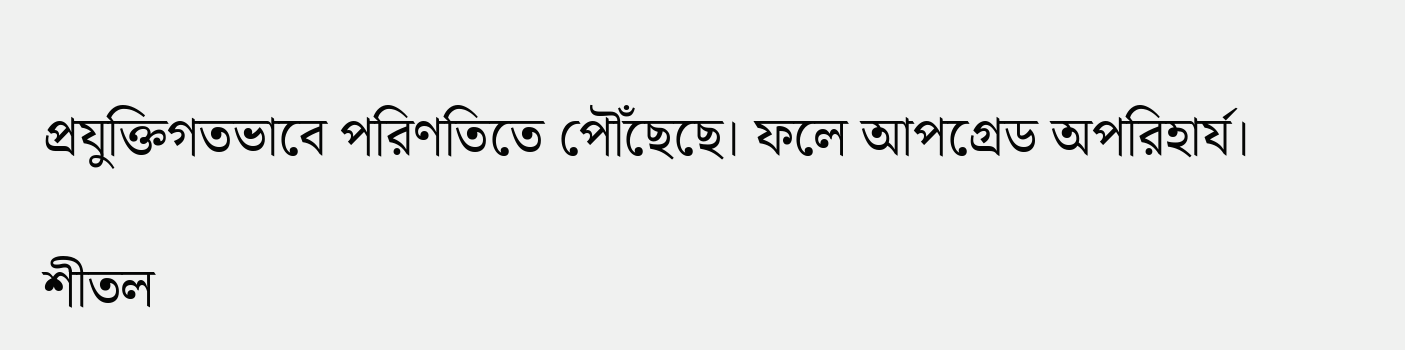প্রযুক্তিগতভাবে পরিণতিতে পৌঁছেছে। ফলে আপগ্রেড অপরিহার্য।

শীতল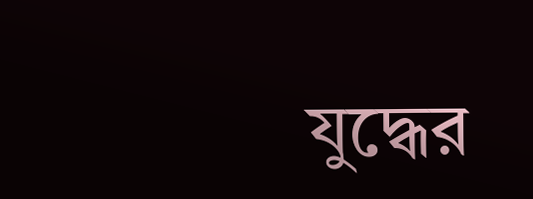যুদ্ধের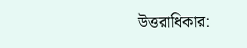উত্তরাধিকার: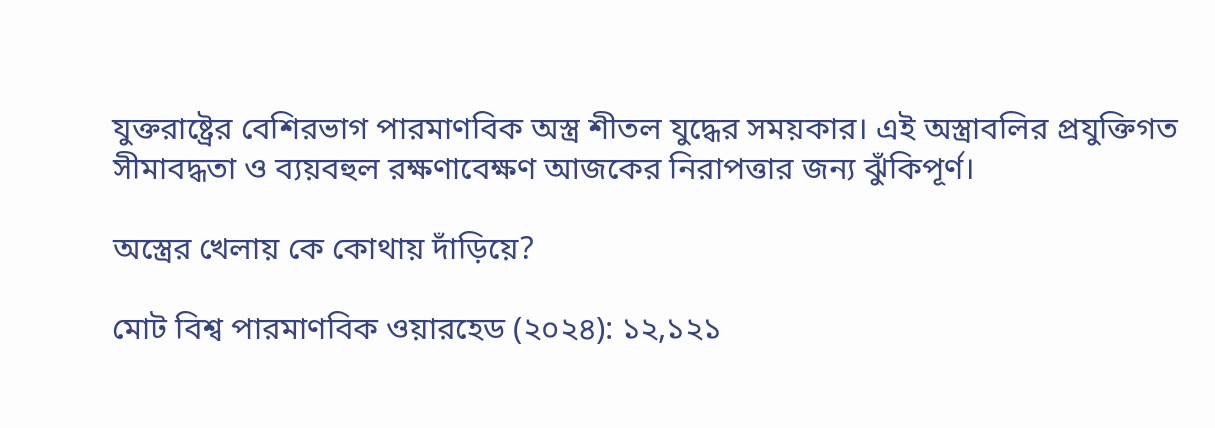যুক্তরাষ্ট্রের বেশিরভাগ পারমাণবিক অস্ত্র শীতল যুদ্ধের সময়কার। এই অস্ত্রাবলির প্রযুক্তিগত সীমাবদ্ধতা ও ব্যয়বহুল রক্ষণাবেক্ষণ আজকের নিরাপত্তার জন্য ঝুঁকিপূর্ণ।

অস্ত্রের খেলায় কে কোথায় দাঁড়িয়ে?

মোট বিশ্ব পারমাণবিক ওয়ারহেড (২০২৪): ১২,১২১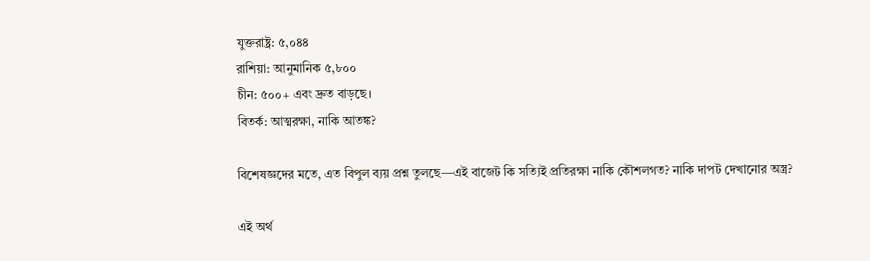যুক্তরাষ্ট্র: ৫,০৪৪
রাশিয়া: আনুমানিক ৫,৮০০
চীন: ৫০০+ এবং দ্রুত বাড়ছে।
বিতর্ক: আত্মরক্ষা, নাকি আতঙ্ক?

বিশেষজ্ঞদের মতে, এত বিপুল ব্যয় প্রশ্ন তুলছে—এই বাজেট কি সত্যিই প্রতিরক্ষা নাকি কৌশলগত? নাকি দাপট দেখানোর অস্ত্র?

এই অর্থ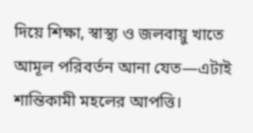দিয়ে শিক্ষা, স্বাস্থ্য ও জলবায়ু খাতে আমূল পরিবর্তন আনা যেত—এটাই শান্তিকামী মহলের আপত্তি।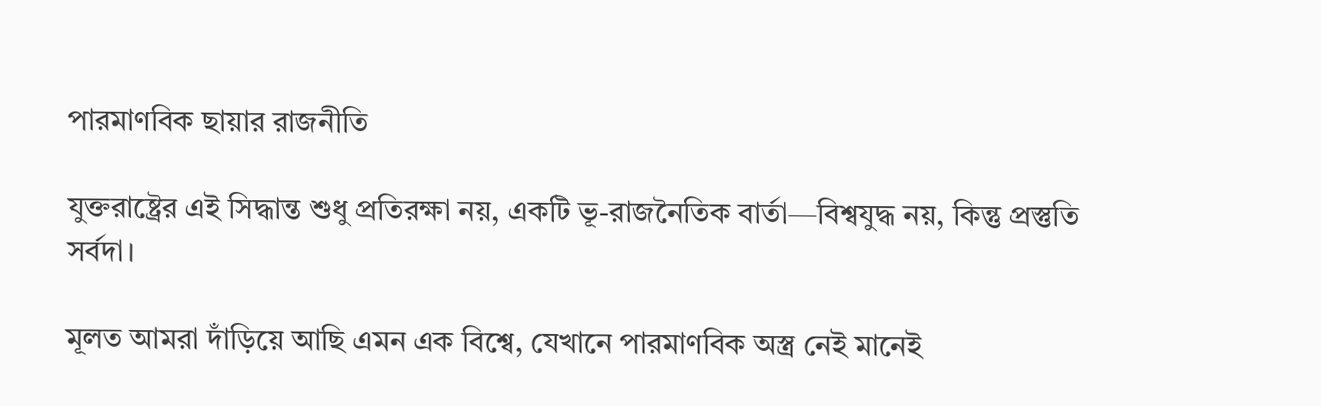পারমাণবিক ছায়ার রাজনীতি

যুক্তরাষ্ট্রের এই সিদ্ধান্ত শুধু প্রতিরক্ষা নয়, একটি ভূ-রাজনৈতিক বার্তা—বিশ্বযুদ্ধ নয়, কিন্তু প্রস্তুতি সর্বদা।

মূলত আমরা দাঁড়িয়ে আছি এমন এক বিশ্বে, যেখানে পারমাণবিক অস্ত্র নেই মানেই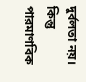দুর্বলতা নয়। কিন্তু পারমাণবিক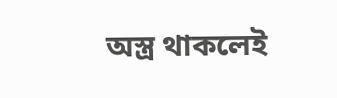অস্ত্র থাকলেই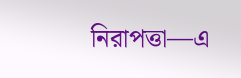নিরাপত্তা—এ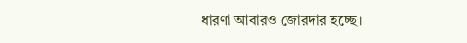ধারণা আবারও জোরদার হচ্ছে।